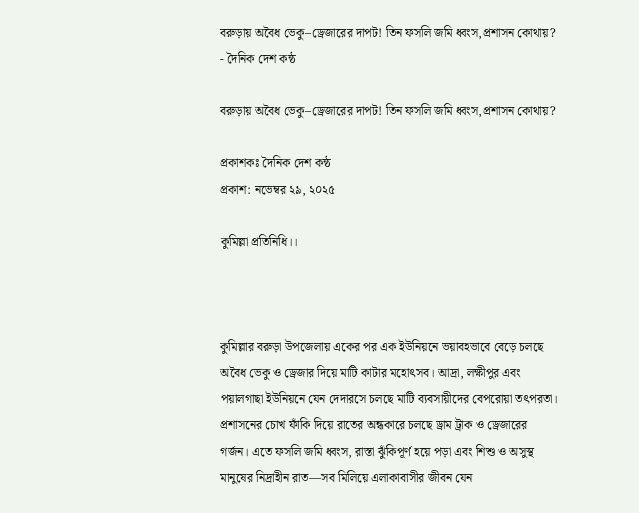বরুড়ায় অবৈধ ভেকু–ড্রেজারের দাপট! তিন ফসলি জমি ধ্বংস,প্রশাসন কোথায়? - দৈনিক দেশ কন্ঠ

বরুড়ায় অবৈধ ভেকু–ড্রেজারের দাপট! তিন ফসলি জমি ধ্বংস,প্রশাসন কোথায়?

প্রকাশকঃ দৈনিক দেশ কন্ঠ
প্রকাশ: নভেম্বর ২৯, ২০২৫

কুমিল্লা প্রতিনিধি।।



কুমিল্লার বরুড়া উপজেলায় একের পর এক ইউনিয়নে ভয়াবহভাবে বেড়ে চলছে অবৈধ ভেকু ও ড্রেজার দিয়ে মাটি কাটার মহোৎসব। আদ্রা, লক্ষীপুর এবং পয়ালগাছা ইউনিয়নে যেন দেদারসে চলছে মাটি ব্যবসায়ীদের বেপরোয়া তৎপরতা। প্রশাসনের চোখ ফাঁকি দিয়ে রাতের অন্ধকারে চলছে ড্রাম ট্রাক ও ড্রেজারের গর্জন। এতে ফসলি জমি ধ্বংস, রাস্তা ঝুঁকিপূর্ণ হয়ে পড়া এবং শিশু ও অসুস্থ মানুষের নিদ্রাহীন রাত—সব মিলিয়ে এলাকাবাসীর জীবন যেন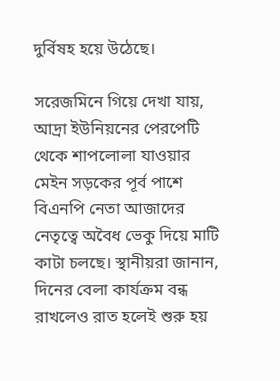দুর্বিষহ হয়ে উঠেছে।

সরেজমিনে গিয়ে দেখা যায়, আদ্রা ইউনিয়নের পেরপেটি থেকে শাপলোলা যাওয়ার মেইন সড়কের পূর্ব পাশে বিএনপি নেতা আজাদের নেতৃত্বে অবৈধ ভেকু দিয়ে মাটি কাটা চলছে। স্থানীয়রা জানান, দিনের বেলা কার্যক্রম বন্ধ রাখলেও রাত হলেই শুরু হয়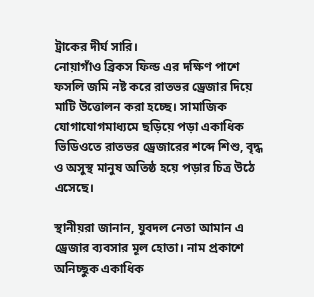ট্রাকের দীর্ঘ সারি।
নোয়াগাঁও ব্রিকস ফিল্ড এর দক্ষিণ পাশে ফসলি জমি নষ্ট করে রাতভর ড্রেজার দিয়ে মাটি উত্তোলন করা হচ্ছে। সামাজিক যোগাযোগমাধ্যমে ছড়িয়ে পড়া একাধিক ভিডিওতে রাতভর ড্রেজারের শব্দে শিশু, বৃদ্ধ ও অসুস্থ মানুষ অতিষ্ঠ হয়ে পড়ার চিত্র উঠে এসেছে।

স্থানীয়রা জানান, যুবদল নেতা আমান এ ড্রেজার ব্যবসার মূল হোতা। নাম প্রকাশে অনিচ্ছুক একাধিক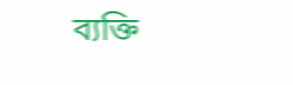ব্যক্তি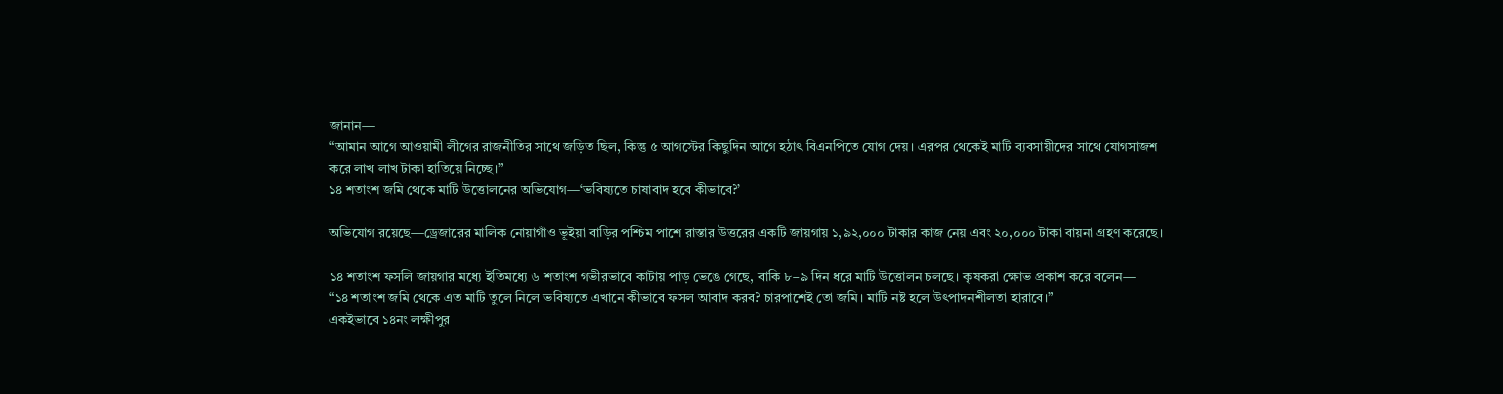জানান—
“আমান আগে আওয়ামী লীগের রাজনীতির সাথে জড়িত ছিল, কিন্তু ৫ আগস্টের কিছুদিন আগে হঠাৎ বিএনপিতে যোগ দেয়। এরপর থেকেই মাটি ব্যবসায়ীদের সাথে যোগসাজশ করে লাখ লাখ টাকা হাতিয়ে নিচ্ছে।”
১৪ শতাংশ জমি থেকে মাটি উত্তোলনের অভিযোগ—‘ভবিষ্যতে চাষাবাদ হবে কীভাবে?’

অভিযোগ রয়েছে—ড্রেজারের মালিক নোয়াগাঁও ভূইয়া বাড়ির পশ্চিম পাশে রাস্তার উত্তরের একটি জায়গায় ১,৯২,০০০ টাকার কাজ নেয় এবং ২০,০০০ টাকা বায়না গ্রহণ করেছে।

১৪ শতাংশ ফসলি জায়গার মধ্যে ইতিমধ্যে ৬ শতাংশ গভীরভাবে কাটায় পাড় ভেঙে গেছে, বাকি ৮–৯ দিন ধরে মাটি উত্তোলন চলছে। কৃষকরা ক্ষোভ প্রকাশ করে বলেন—
“১৪ শতাংশ জমি থেকে এত মাটি তুলে নিলে ভবিষ্যতে এখানে কীভাবে ফসল আবাদ করব? চারপাশেই তো জমি। মাটি নষ্ট হলে উৎপাদনশীলতা হারাবে।”
একইভাবে ১৪নং লক্ষীপুর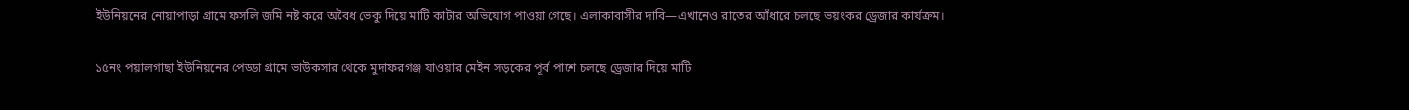ইউনিয়নের নোয়াপাড়া গ্রামে ফসলি জমি নষ্ট করে অবৈধ ভেকু দিয়ে মাটি কাটার অভিযোগ পাওয়া গেছে। এলাকাবাসীর দাবি—এখানেও রাতের আঁধারে চলছে ভয়ংকর ড্রেজার কার্যক্রম।

১৫নং পয়ালগাছা ইউনিয়নের পেড্ডা গ্রামে ভাউকসার থেকে মুদাফরগঞ্জ যাওয়ার মেইন সড়কের পূর্ব পাশে চলছে ড্রেজার দিয়ে মাটি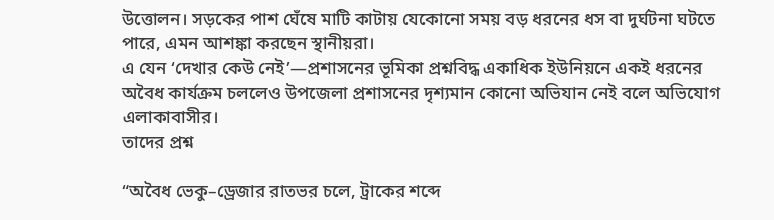উত্তোলন। সড়কের পাশ ঘেঁষে মাটি কাটায় যেকোনো সময় বড় ধরনের ধস বা দুর্ঘটনা ঘটতে পারে, এমন আশঙ্কা করছেন স্থানীয়রা।
এ যেন ‘দেখার কেউ নেই’—প্রশাসনের ভূমিকা প্রশ্নবিদ্ধ একাধিক ইউনিয়নে একই ধরনের অবৈধ কার্যক্রম চললেও উপজেলা প্রশাসনের দৃশ্যমান কোনো অভিযান নেই বলে অভিযোগ এলাকাবাসীর।
তাদের প্রশ্ন

“অবৈধ ভেকু–ড্রেজার রাতভর চলে, ট্রাকের শব্দে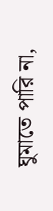ঘুমাতে পারি না,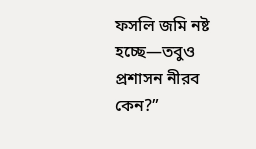ফসলি জমি নষ্ট হচ্ছে—তবুও প্রশাসন নীরব কেন?”